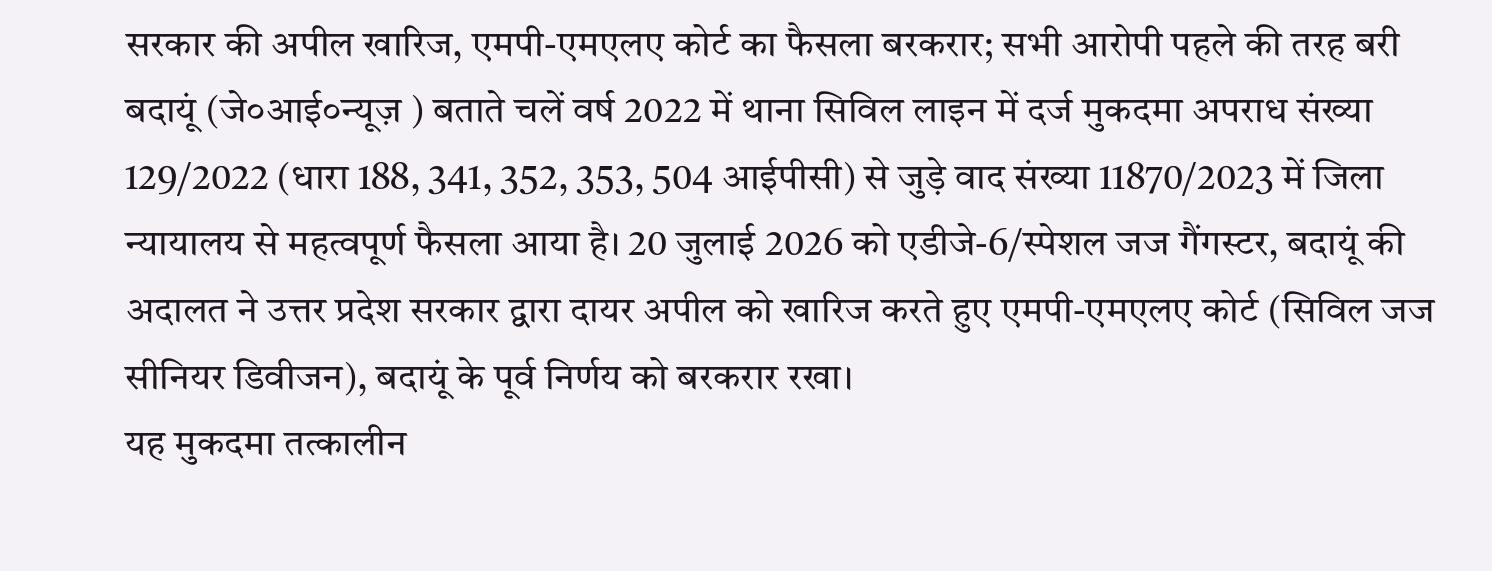सरकार की अपील खारिज, एमपी-एमएलए कोर्ट का फैसला बरकरार; सभी आरोपी पहले की तरह बरी
बदायूं (जे०आई०न्यूज़ ) बताते चलें वर्ष 2022 में थाना सिविल लाइन में दर्ज मुकदमा अपराध संख्या 129/2022 (धारा 188, 341, 352, 353, 504 आईपीसी) से जुड़े वाद संख्या 11870/2023 में जिला न्यायालय से महत्वपूर्ण फैसला आया है। 20 जुलाई 2026 को एडीजे-6/स्पेशल जज गैंगस्टर, बदायूं की अदालत ने उत्तर प्रदेश सरकार द्वारा दायर अपील को खारिज करते हुए एमपी-एमएलए कोर्ट (सिविल जज सीनियर डिवीजन), बदायूं के पूर्व निर्णय को बरकरार रखा।
यह मुकदमा तत्कालीन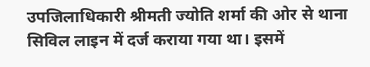उपजिलाधिकारी श्रीमती ज्योति शर्मा की ओर से थाना सिविल लाइन में दर्ज कराया गया था। इसमें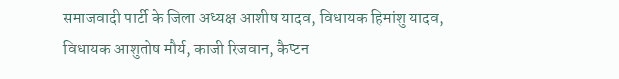समाजवादी पार्टी के जिला अध्यक्ष आशीष यादव, विधायक हिमांशु यादव, विधायक आशुतोष मौर्य, काजी रिजवान, कैप्टन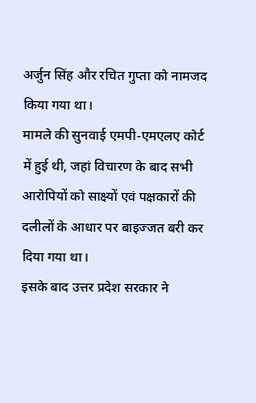अर्जुन सिंह और रचित गुप्ता को नामजद किया गया था।
मामले की सुनवाई एमपी-एमएलए कोर्ट में हुई थी, जहां विचारण के बाद सभी आरोपियों को साक्ष्यों एवं पक्षकारों की दलीलों के आधार पर बाइज्जत बरी कर दिया गया था।
इसके बाद उत्तर प्रदेश सरकार ने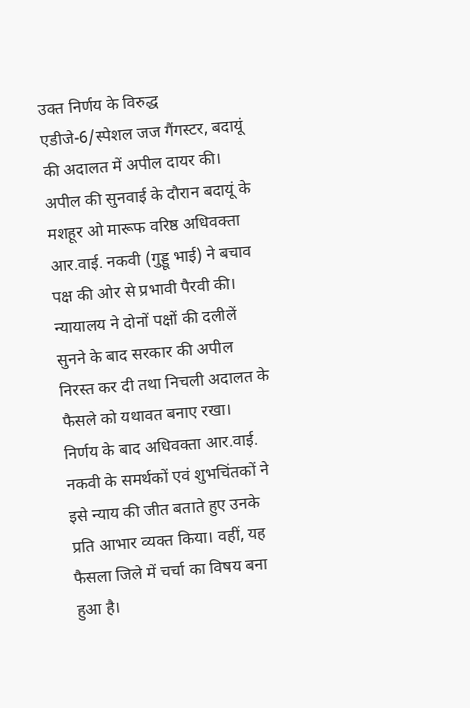उक्त निर्णय के विरुद्ध एडीजे-6/स्पेशल जज गैंगस्टर, बदायूं की अदालत में अपील दायर की। अपील की सुनवाई के दौरान बदायूं के मशहूर ओ मारूफ वरिष्ठ अधिवक्ता आर.वाई. नकवी (गुड्डू भाई) ने बचाव पक्ष की ओर से प्रभावी पैरवी की। न्यायालय ने दोनों पक्षों की दलीलें सुनने के बाद सरकार की अपील निरस्त कर दी तथा निचली अदालत के फैसले को यथावत बनाए रखा।
निर्णय के बाद अधिवक्ता आर.वाई. नकवी के समर्थकों एवं शुभचिंतकों ने इसे न्याय की जीत बताते हुए उनके प्रति आभार व्यक्त किया। वहीं, यह फैसला जिले में चर्चा का विषय बना हुआ है।